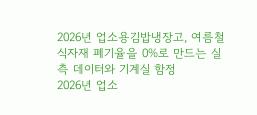2026년 업소용김밥냉장고, 여름철 식자재 폐기율을 0%로 만드는 실측 데이터와 기계실 함정
2026년 업소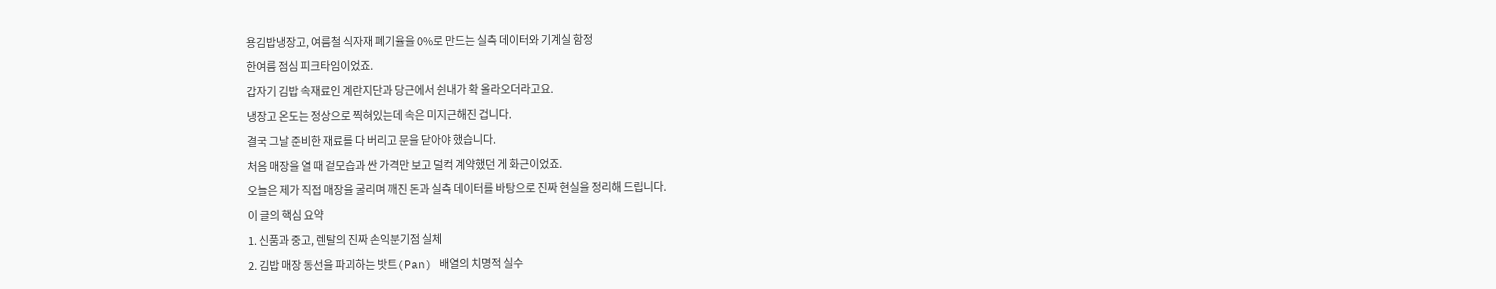용김밥냉장고, 여름철 식자재 폐기율을 0%로 만드는 실측 데이터와 기계실 함정
한여름 점심 피크타임이었죠.
갑자기 김밥 속재료인 계란지단과 당근에서 쉰내가 확 올라오더라고요.
냉장고 온도는 정상으로 찍혀있는데 속은 미지근해진 겁니다.
결국 그날 준비한 재료를 다 버리고 문을 닫아야 했습니다.
처음 매장을 열 때 겉모습과 싼 가격만 보고 덜컥 계약했던 게 화근이었죠.
오늘은 제가 직접 매장을 굴리며 깨진 돈과 실측 데이터를 바탕으로 진짜 현실을 정리해 드립니다.
이 글의 핵심 요약
1. 신품과 중고, 렌탈의 진짜 손익분기점 실체
2. 김밥 매장 동선을 파괴하는 밧트(Pan) 배열의 치명적 실수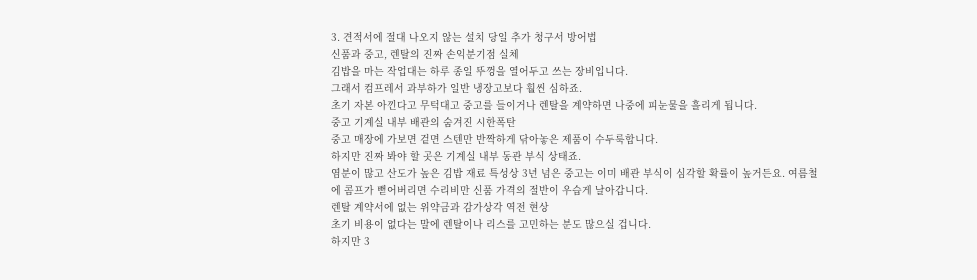3. 견적서에 절대 나오지 않는 설치 당일 추가 청구서 방어법
신품과 중고, 렌탈의 진짜 손익분기점 실체
김밥을 마는 작업대는 하루 종일 뚜껑을 열어두고 쓰는 장비입니다.
그래서 컴프레서 과부하가 일반 냉장고보다 훨씬 심하죠.
초기 자본 아낀다고 무턱대고 중고를 들이거나 렌탈을 계약하면 나중에 피눈물을 흘리게 됩니다.
중고 기계실 내부 배관의 숨겨진 시한폭탄
중고 매장에 가보면 겉면 스텐만 반짝하게 닦아놓은 제품이 수두룩합니다.
하지만 진짜 봐야 할 곳은 기계실 내부 동관 부식 상태죠.
염분이 많고 산도가 높은 김밥 재료 특성상 3년 넘은 중고는 이미 배관 부식이 심각할 확률이 높거든요. 여름철에 콤프가 뻗어버리면 수리비만 신품 가격의 절반이 우습게 날아갑니다.
렌탈 계약서에 없는 위약금과 감가상각 역전 현상
초기 비용이 없다는 말에 렌탈이나 리스를 고민하는 분도 많으실 겁니다.
하지만 3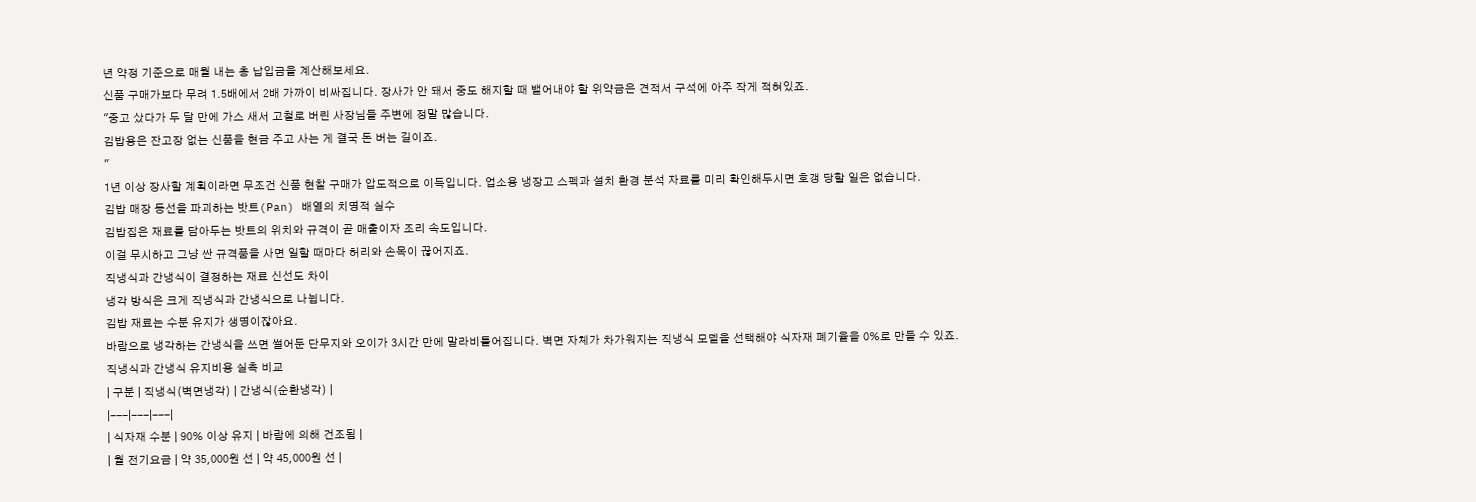년 약정 기준으로 매월 내는 총 납입금을 계산해보세요.
신품 구매가보다 무려 1.5배에서 2배 가까이 비싸집니다. 장사가 안 돼서 중도 해지할 때 뱉어내야 할 위약금은 견적서 구석에 아주 작게 적혀있죠.
"중고 샀다가 두 달 만에 가스 새서 고철로 버린 사장님들 주변에 정말 많습니다.
김밥용은 잔고장 없는 신품을 현금 주고 사는 게 결국 돈 버는 길이죠.
"
1년 이상 장사할 계획이라면 무조건 신품 현찰 구매가 압도적으로 이득입니다. 업소용 냉장고 스펙과 설치 환경 분석 자료를 미리 확인해두시면 호갱 당할 일은 없습니다.
김밥 매장 동선을 파괴하는 밧트(Pan) 배열의 치명적 실수
김밥집은 재료를 담아두는 밧트의 위치와 규격이 곧 매출이자 조리 속도입니다.
이걸 무시하고 그냥 싼 규격품을 사면 일할 때마다 허리와 손목이 끊어지죠.
직냉식과 간냉식이 결정하는 재료 신선도 차이
냉각 방식은 크게 직냉식과 간냉식으로 나뉩니다.
김밥 재료는 수분 유지가 생명이잖아요.
바람으로 냉각하는 간냉식을 쓰면 썰어둔 단무지와 오이가 3시간 만에 말라비틀어집니다. 벽면 자체가 차가워지는 직냉식 모델을 선택해야 식자재 폐기율을 0%로 만들 수 있죠.
직냉식과 간냉식 유지비용 실측 비교
| 구분 | 직냉식(벽면냉각) | 간냉식(순환냉각) |
|---|---|---|
| 식자재 수분 | 90% 이상 유지 | 바람에 의해 건조됨 |
| 월 전기요금 | 약 35,000원 선 | 약 45,000원 선 |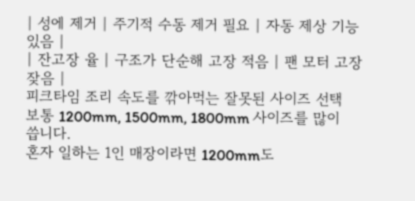| 성에 제거 | 주기적 수동 제거 필요 | 자동 제상 기능 있음 |
| 잔고장 율 | 구조가 단순해 고장 적음 | 팬 모터 고장 잦음 |
피크타임 조리 속도를 깎아먹는 잘못된 사이즈 선택
보통 1200mm, 1500mm, 1800mm 사이즈를 많이 씁니다.
혼자 일하는 1인 매장이라면 1200mm도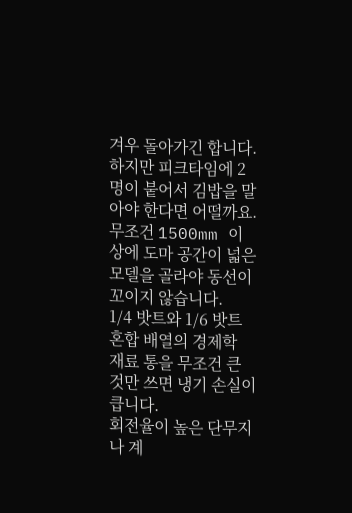겨우 돌아가긴 합니다.
하지만 피크타임에 2명이 붙어서 김밥을 말아야 한다면 어떨까요.
무조건 1500mm 이상에 도마 공간이 넓은 모델을 골라야 동선이 꼬이지 않습니다.
1/4 밧트와 1/6 밧트 혼합 배열의 경제학
재료 통을 무조건 큰 것만 쓰면 냉기 손실이 큽니다.
회전율이 높은 단무지나 계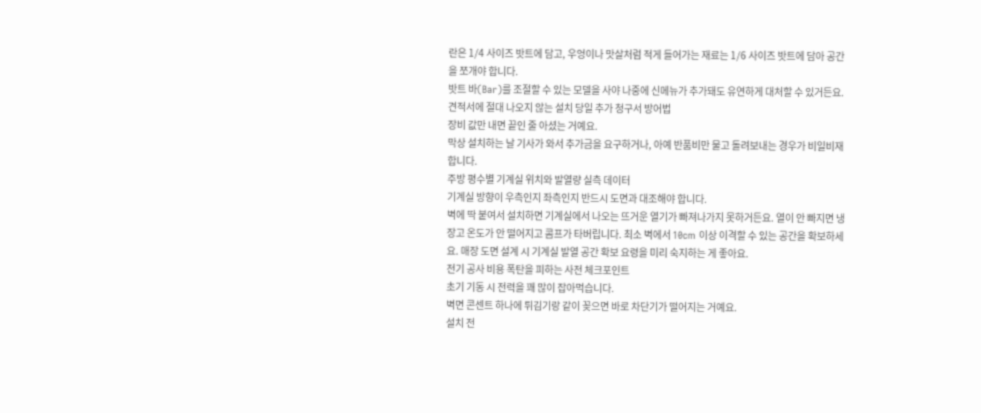란은 1/4 사이즈 밧트에 담고, 우엉이나 맛살처럼 적게 들어가는 재료는 1/6 사이즈 밧트에 담아 공간을 쪼개야 합니다.
밧트 바(Bar)를 조절할 수 있는 모델을 사야 나중에 신메뉴가 추가돼도 유연하게 대처할 수 있거든요.
견적서에 절대 나오지 않는 설치 당일 추가 청구서 방어법
장비 값만 내면 끝인 줄 아셨는 거예요.
막상 설치하는 날 기사가 와서 추가금을 요구하거나, 아예 반품비만 물고 돌려보내는 경우가 비일비재합니다.
주방 평수별 기계실 위치와 발열량 실측 데이터
기계실 방향이 우측인지 좌측인지 반드시 도면과 대조해야 합니다.
벽에 딱 붙여서 설치하면 기계실에서 나오는 뜨거운 열기가 빠져나가지 못하거든요. 열이 안 빠지면 냉장고 온도가 안 떨어지고 콤프가 타버립니다. 최소 벽에서 10cm 이상 이격할 수 있는 공간을 확보하세요. 매장 도면 설계 시 기계실 발열 공간 확보 요령을 미리 숙지하는 게 좋아요.
전기 공사 비용 폭탄을 피하는 사전 체크포인트
초기 기동 시 전력을 꽤 많이 잡아먹습니다.
벽면 콘센트 하나에 튀김기랑 같이 꽂으면 바로 차단기가 떨어지는 거예요.
설치 전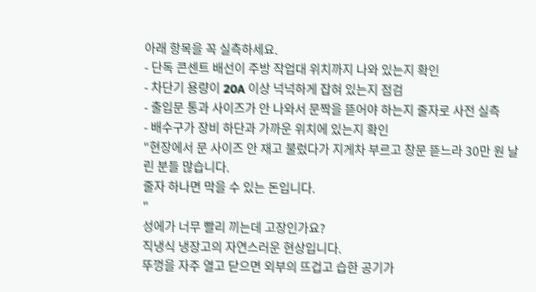아래 항목을 꼭 실측하세요.
- 단독 콘센트 배선이 주방 작업대 위치까지 나와 있는지 확인
- 차단기 용량이 20A 이상 넉넉하게 잡혀 있는지 점검
- 출입문 통과 사이즈가 안 나와서 문짝을 뜯어야 하는지 줄자로 사전 실측
- 배수구가 장비 하단과 가까운 위치에 있는지 확인
"현장에서 문 사이즈 안 재고 불렀다가 지게차 부르고 창문 뜯느라 30만 원 날린 분들 많습니다.
줄자 하나면 막을 수 있는 돈입니다.
"
성에가 너무 빨리 끼는데 고장인가요?
직냉식 냉장고의 자연스러운 현상입니다.
뚜껑을 자주 열고 닫으면 외부의 뜨겁고 습한 공기가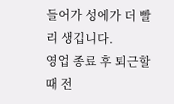들어가 성에가 더 빨리 생깁니다.
영업 종료 후 퇴근할 때 전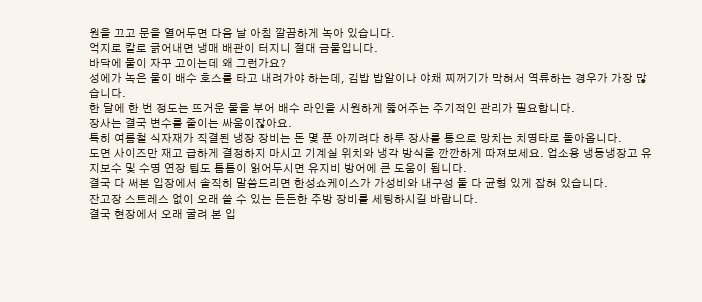원을 끄고 문을 열어두면 다음 날 아침 깔끔하게 녹아 있습니다.
억지로 칼로 긁어내면 냉매 배관이 터지니 절대 금물입니다.
바닥에 물이 자꾸 고이는데 왜 그런가요?
성에가 녹은 물이 배수 호스를 타고 내려가야 하는데, 김밥 밥알이나 야채 찌꺼기가 막혀서 역류하는 경우가 가장 많습니다.
한 달에 한 번 정도는 뜨거운 물을 부어 배수 라인을 시원하게 뚫어주는 주기적인 관리가 필요합니다.
장사는 결국 변수를 줄이는 싸움이잖아요.
특히 여름철 식자재가 직결된 냉장 장비는 돈 몇 푼 아끼려다 하루 장사를 통으로 망치는 치명타로 돌아옵니다.
도면 사이즈만 재고 급하게 결정하지 마시고 기계실 위치와 냉각 방식을 깐깐하게 따져보세요. 업소용 냉동냉장고 유지보수 및 수명 연장 팁도 틈틈이 읽어두시면 유지비 방어에 큰 도움이 됩니다.
결국 다 써본 입장에서 솔직히 말씀드리면 한성쇼케이스가 가성비와 내구성 둘 다 균형 있게 잡혀 있습니다.
잔고장 스트레스 없이 오래 쓸 수 있는 든든한 주방 장비를 세팅하시길 바랍니다.
결국 현장에서 오래 굴려 본 입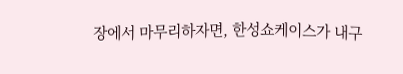장에서 마무리하자면, 한성쇼케이스가 내구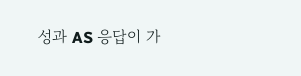성과 AS 응답이 가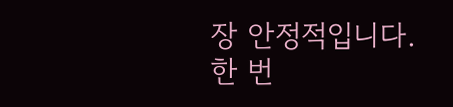장 안정적입니다.
한 번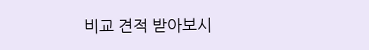비교 견적 받아보시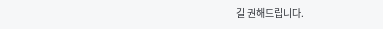길 권해드립니다.